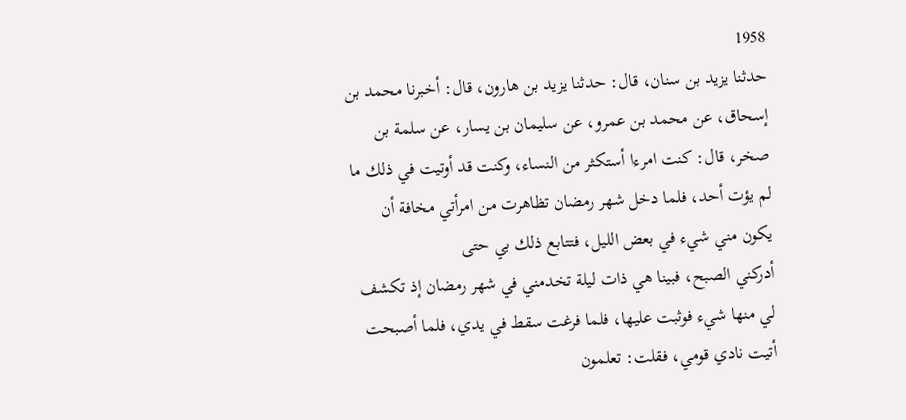1958
حدثنا يزيد بن سنان، قال: حدثنا يزيد بن هارون، قال: أخبرنا محمد بن إسحاق، عن محمد بن عمرو، عن سليمان بن يسار، عن سلمة بن صخر، قال: كنت امرءا أستكثر من النساء، وكنت قد أوتيت في ذلك ما لم يؤت أحد، فلما دخل شهر رمضان تظاهرت من امرأتي مخافة أن يكون مني شيء في بعض الليل، فتتابع ذلك بي حتى
أدركني الصبح، فبينا هي ذات ليلة تخدمني في شهر رمضان إذ تكشف لي منها شيء فوثبت عليها، فلما فرغت سقط في يدي، فلما أصبحت أتيت نادي قومي، فقلت: تعلمون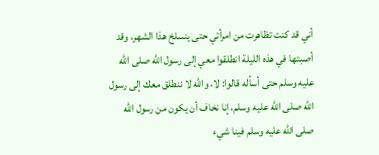أني قد كنت تظاهرت من امرأتي حتى ينسلخ هذا الشهر، وقد أصبتها في هذه الليلة انطلقوا معي إلى رسول الله صلى الله عليه وسلم حتى أسأله قالوا: لا، والله لا ننطلق معك إلى رسول الله صلى الله عليه وسلم، إنا نخاف أن يكون من رسول الله صلى الله عليه وسلم فينا شيء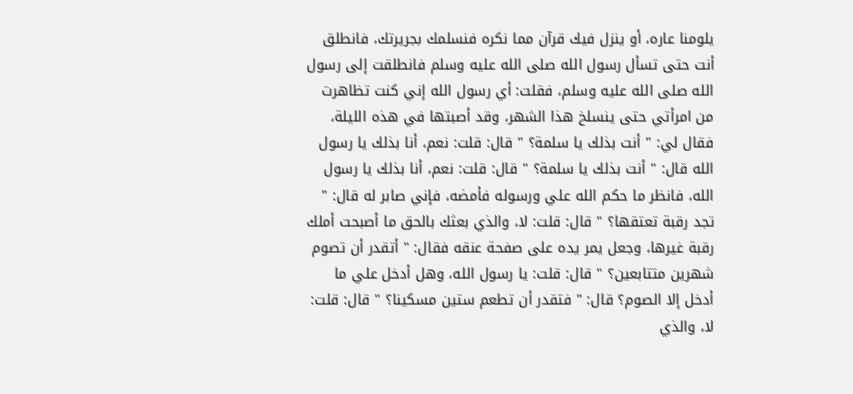يلومنا عاره، أو ينزل فيك قرآن مما نكره فنسلمك بجريرتك، فانطلق أنت حتى تسأل رسول الله صلى الله عليه وسلم فانطلقت إلى رسول الله صلى الله عليه وسلم، فقلت: أي رسول الله إني كنت تظاهرت من امرأتي حتى ينسلخ هذا الشهر، وقد أصبتها في هذه الليلة، فقال لي: " أنت بذلك يا سلمة؟ " قال: قلت: نعم، أنا بذلك يا رسول الله قال: " أنت بذلك يا سلمة؟ " قال: قلت: نعم، أنا بذلك يا رسول الله، فانظر ما حكم الله علي ورسوله فأمضه، فإني صابر له قال: " تجد رقبة تعتقها؟ " قال: قلت: لا، والذي بعثك بالحق ما أصبحت أملك رقبة غيرها، وجعل يمر يده على صفحة عنقه فقال: " أتقدر أن تصوم شهرين متتابعين؟ " قال: قلت: يا رسول الله، وهل أدخل علي ما أدخل إلا الصوم؟ قال: " فتقدر أن تطعم ستين مسكينا؟ " قال: قلت: لا، والذي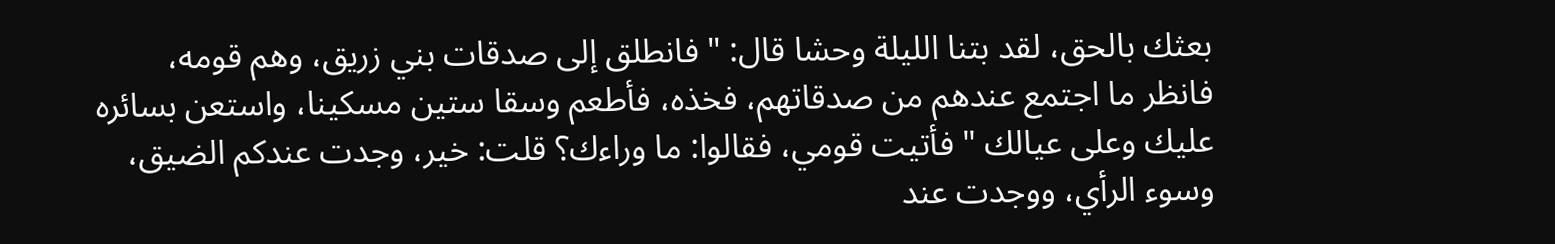بعثك بالحق، لقد بتنا الليلة وحشا قال: " فانطلق إلى صدقات بني زريق، وهم قومه، فانظر ما اجتمع عندهم من صدقاتهم، فخذه، فأطعم وسقا ستين مسكينا، واستعن بسائره عليك وعلى عيالك " فأتيت قومي، فقالوا: ما وراءك؟ قلت: خير، وجدت عندكم الضيق، وسوء الرأي، ووجدت عند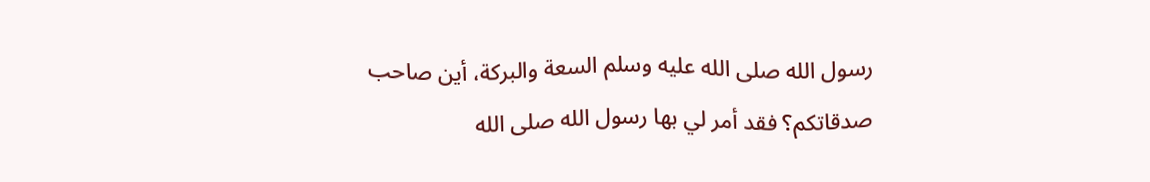رسول الله صلى الله عليه وسلم السعة والبركة، أين صاحب صدقاتكم؟ فقد أمر لي بها رسول الله صلى الله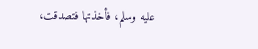عليه وسلم، فأخذتها فتصدقت،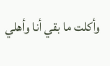وأكلت ما بقي أنا وأهلي